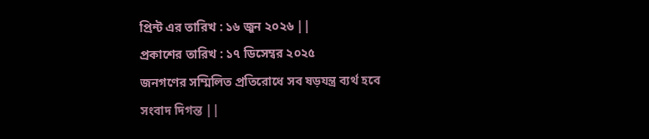প্রিন্ট এর তারিখ : ১৬ জুন ২০২৬ ||
প্রকাশের তারিখ : ১৭ ডিসেম্বর ২০২৫
জনগণের সম্মিলিত প্রতিরোধে সব ষড়যন্ত্র ব্যর্থ হবে
সংবাদ দিগন্ত ||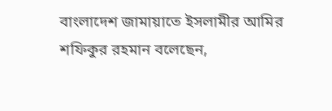বাংলাদেশ জামায়াতে ইসলামীর আমির শফিকুর রহমান বলেছেন,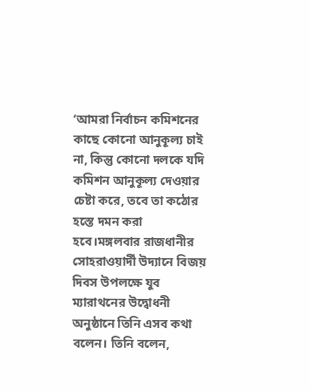‘আমরা নির্বাচন কমিশনের কাছে কোনো আনুকূল্য চাই না, কিন্তু কোনো দলকে যদি কমিশন আনুকূল্য দেওয়ার চেষ্টা করে, তবে তা কঠোর হস্তে দমন করা হবে।মঙ্গলবার রাজধানীর সোহরাওয়ার্দী উদ্যানে বিজয় দিবস উপলক্ষে যুব ম্যারাথনের উদ্বোধনী অনুষ্ঠানে তিনি এসব কথা বলেন। তিনি বলেন,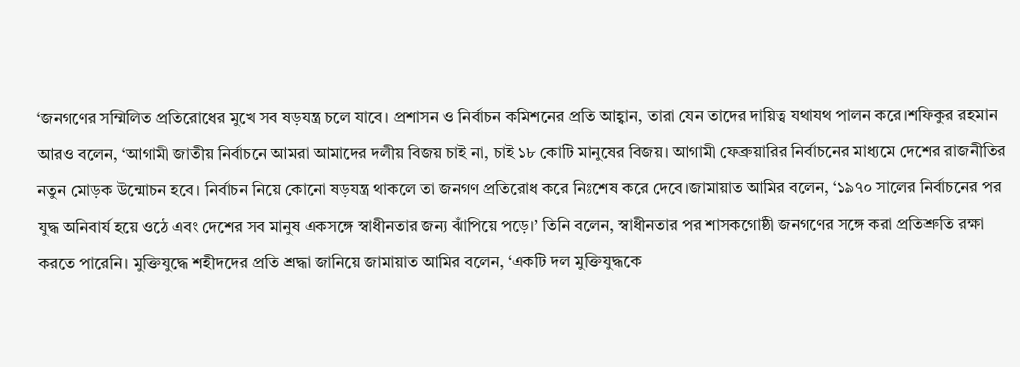‘জনগণের সম্মিলিত প্রতিরোধের মুখে সব ষড়যন্ত্র চলে যাবে। প্রশাসন ও নির্বাচন কমিশনের প্রতি আহ্বান, তারা যেন তাদের দায়িত্ব যথাযথ পালন করে।শফিকুর রহমান আরও বলেন, ‘আগামী জাতীয় নির্বাচনে আমরা আমাদের দলীয় বিজয় চাই না, চাই ১৮ কোটি মানুষের বিজয়। আগামী ফেব্রুয়ারির নির্বাচনের মাধ্যমে দেশের রাজনীতির নতুন মোড়ক উন্মোচন হবে। নির্বাচন নিয়ে কোনো ষড়যন্ত্র থাকলে তা জনগণ প্রতিরোধ করে নিঃশেষ করে দেবে।জামায়াত আমির বলেন, ‘১৯৭০ সালের নির্বাচনের পর যুদ্ধ অনিবার্য হয়ে ওঠে এবং দেশের সব মানুষ একসঙ্গে স্বাধীনতার জন্য ঝাঁপিয়ে পড়ে।’ তিনি বলেন, স্বাধীনতার পর শাসকগোষ্ঠী জনগণের সঙ্গে করা প্রতিশ্রুতি রক্ষা করতে পারেনি। মুক্তিযুদ্ধে শহীদদের প্রতি শ্রদ্ধা জানিয়ে জামায়াত আমির বলেন, ‘একটি দল মুক্তিযুদ্ধকে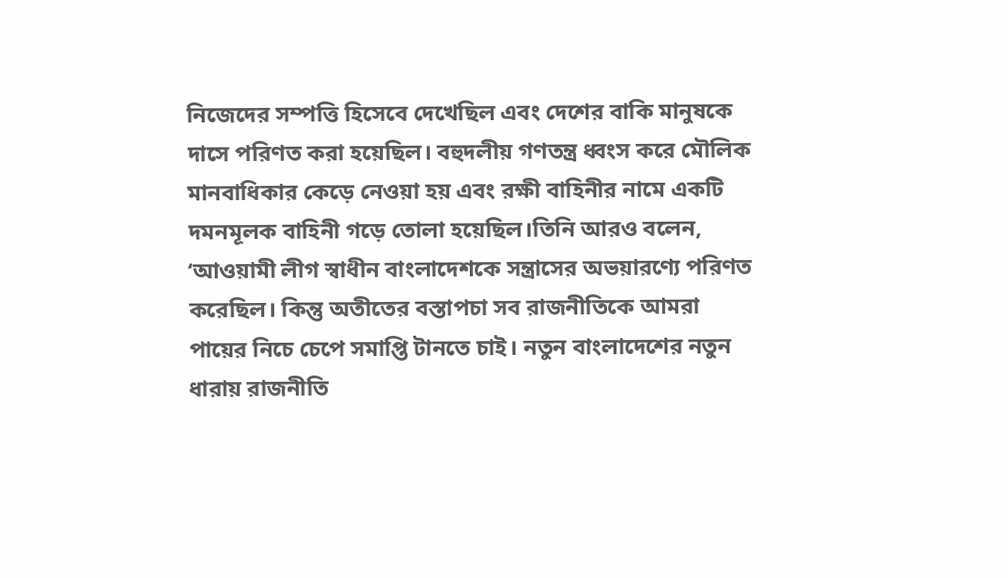নিজেদের সম্পত্তি হিসেবে দেখেছিল এবং দেশের বাকি মানুষকে দাসে পরিণত করা হয়েছিল। বহুদলীয় গণতন্ত্র ধ্বংস করে মৌলিক মানবাধিকার কেড়ে নেওয়া হয় এবং রক্ষী বাহিনীর নামে একটি দমনমূলক বাহিনী গড়ে তোলা হয়েছিল।তিনি আরও বলেন, ‘আওয়ামী লীগ স্বাধীন বাংলাদেশকে সন্ত্রাসের অভয়ারণ্যে পরিণত করেছিল। কিন্তু অতীতের বস্তাপচা সব রাজনীতিকে আমরা পায়ের নিচে চেপে সমাপ্তি টানতে চাই। নতুন বাংলাদেশের নতুন ধারায় রাজনীতি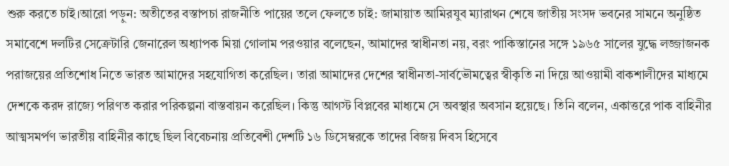শুরু করতে চাই।আরো পড়ুন: অতীতের বস্তাপচা রাজনীতি পায়ের তলে ফেলতে চাই: জামায়াত আমিরযুব ম্যারাথন শেষে জাতীয় সংসদ ভবনের সামনে অনুষ্ঠিত সমাবেশে দলটির সেক্রেটারি জেনারেল অধ্যাপক মিয়া গোলাম পরওয়ার বলেছেন, আমাদের স্বাধীনতা নয়, বরং পাকিস্তানের সঙ্গে ১৯৬৫ সালের যুদ্ধে লজ্জাজনক পরাজয়ের প্রতিশোধ নিতে ভারত আমাদের সহযোগিতা করেছিল। তারা আমাদের দেশের স্বাধীনতা-সার্বভৌমত্বের স্বীকৃতি না দিয়ে আওয়ামী বাকশালীদের মাধ্যমে দেশকে করদ রাজ্যে পরিণত করার পরিকল্পনা বাস্তবায়ন করেছিল। কিন্তু আগস্ট বিপ্লবের মাধ্যমে সে অবস্থার অবসান হয়েছে। তিনি বলেন, একাত্তরে পাক বাহিনীর আত্মসমর্পণ ভারতীয় বাহিনীর কাছে ছিল বিবেচনায় প্রতিবেশী দেশটি ১৬ ডিসেম্বরকে তাদের বিজয় দিবস হিসেবে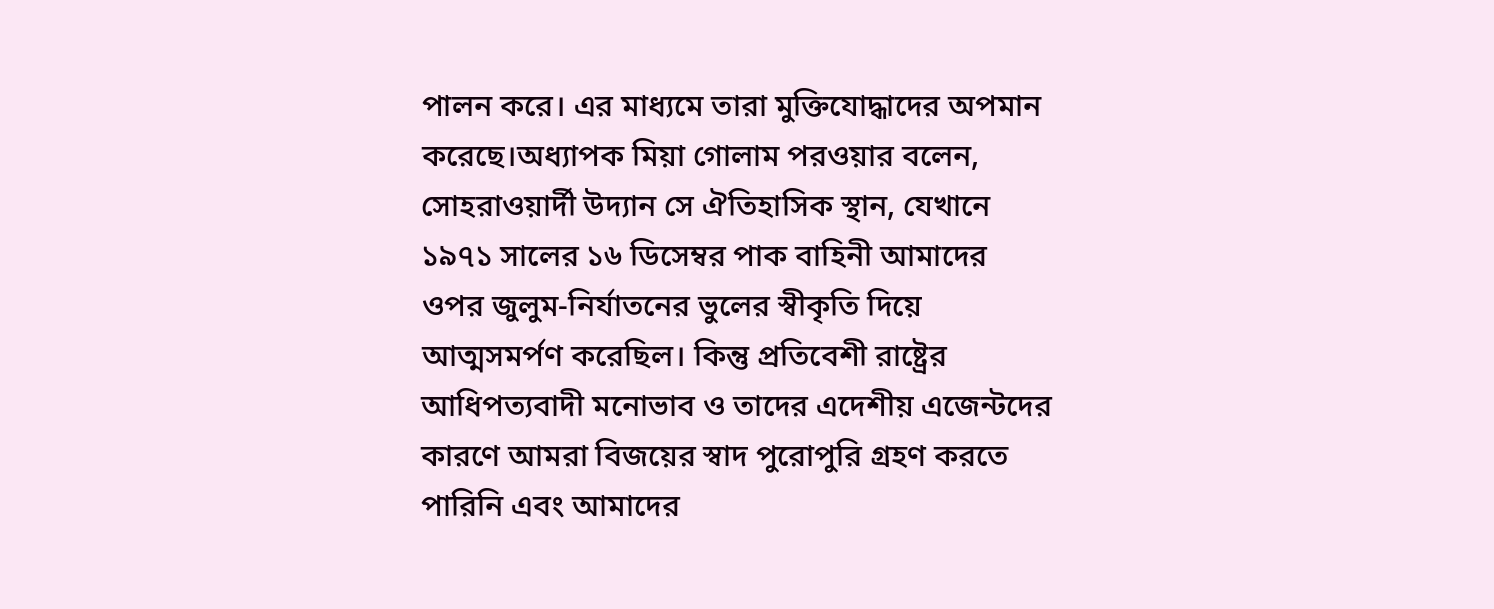পালন করে। এর মাধ্যমে তারা মুক্তিযোদ্ধাদের অপমান করেছে।অধ্যাপক মিয়া গোলাম পরওয়ার বলেন, সোহরাওয়ার্দী উদ্যান সে ঐতিহাসিক স্থান, যেখানে ১৯৭১ সালের ১৬ ডিসেম্বর পাক বাহিনী আমাদের ওপর জুলুম-নির্যাতনের ভুলের স্বীকৃতি দিয়ে আত্মসমর্পণ করেছিল। কিন্তু প্রতিবেশী রাষ্ট্রের আধিপত্যবাদী মনোভাব ও তাদের এদেশীয় এজেন্টদের কারণে আমরা বিজয়ের স্বাদ পুরোপুরি গ্রহণ করতে পারিনি এবং আমাদের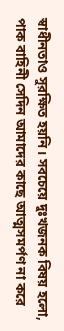স্বাধীনতাও সুরক্ষিত হয়নি। সবচেয়ে দুঃখজনক বিষয় হলো, পাক বাহিনী সেদিন আমাদের কাছে আত্মসমর্পণ না করে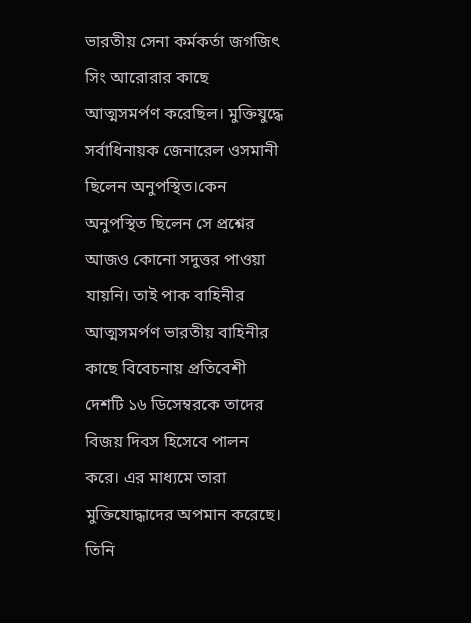ভারতীয় সেনা কর্মকর্তা জগজিৎ সিং আরোরার কাছে আত্মসমর্পণ করেছিল। মুক্তিযুদ্ধে সর্বাধিনায়ক জেনারেল ওসমানী ছিলেন অনুপস্থিত।কেন অনুপস্থিত ছিলেন সে প্রশ্নের আজও কোনো সদুত্তর পাওয়া যায়নি। তাই পাক বাহিনীর আত্মসমর্পণ ভারতীয় বাহিনীর কাছে বিবেচনায় প্রতিবেশী দেশটি ১৬ ডিসেম্বরকে তাদের বিজয় দিবস হিসেবে পালন করে। এর মাধ্যমে তারা মুক্তিযোদ্ধাদের অপমান করেছে। তিনি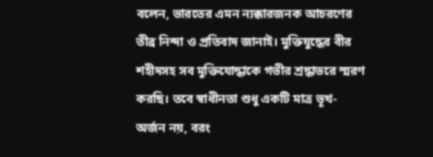বলেন, ভারতের এমন ন্যক্কারজনক আচরণের তীব্র নিন্দা ও প্রতিবাদ জানাই। মুক্তিযুদ্ধের বীর শহীদসহ সব মুক্তিযোদ্ধাকে গভীর শ্রদ্ধাভরে স্মরণ করছি। তবে স্বাধীনতা শুধু একটি মাত্র ভূখ- অর্জন নয়, বরং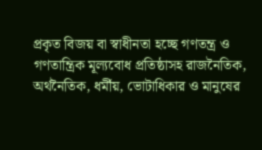প্রকৃত বিজয় বা স্বাধীনতা হচ্ছে গণতন্ত্র ও গণতান্ত্রিক মূল্যবোধ প্রতিষ্ঠাসহ রাজনৈতিক, অর্থনৈতিক, ধর্মীয়, ভোটাধিকার ও মানুষের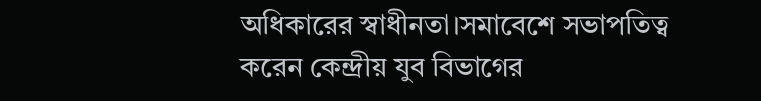অধিকারের স্বাধীনতা।সমাবেশে সভাপতিত্ব করেন কেন্দ্রীয় যুব বিভাগের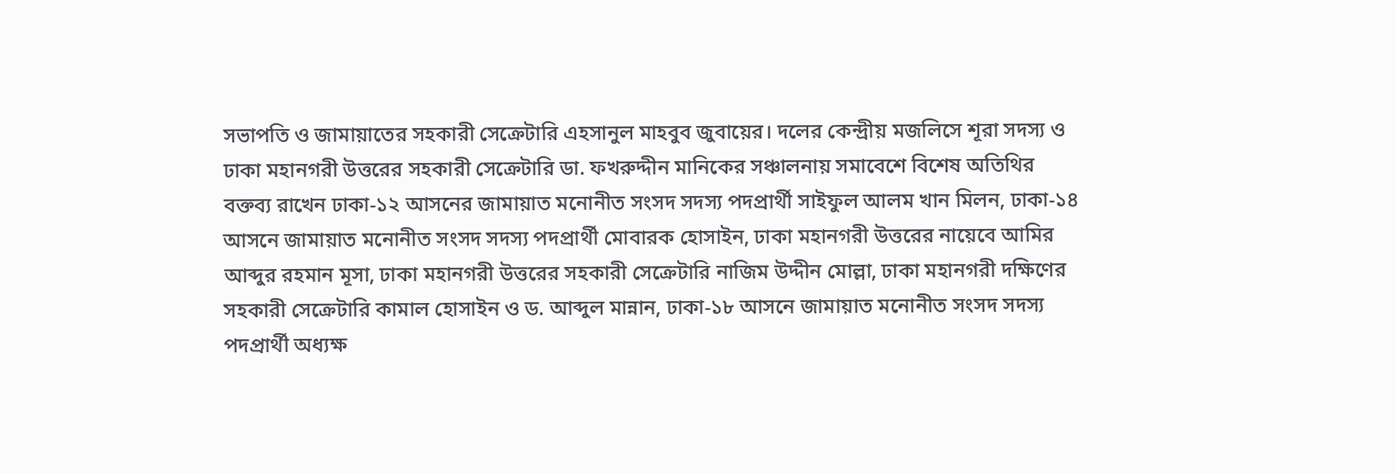সভাপতি ও জামায়াতের সহকারী সেক্রেটারি এহসানুল মাহবুব জুবায়ের। দলের কেন্দ্রীয় মজলিসে শূরা সদস্য ও ঢাকা মহানগরী উত্তরের সহকারী সেক্রেটারি ডা. ফখরুদ্দীন মানিকের সঞ্চালনায় সমাবেশে বিশেষ অতিথির বক্তব্য রাখেন ঢাকা-১২ আসনের জামায়াত মনোনীত সংসদ সদস্য পদপ্রার্থী সাইফুল আলম খান মিলন, ঢাকা-১৪ আসনে জামায়াত মনোনীত সংসদ সদস্য পদপ্রার্থী মোবারক হোসাইন, ঢাকা মহানগরী উত্তরের নায়েবে আমির আব্দুর রহমান মূসা, ঢাকা মহানগরী উত্তরের সহকারী সেক্রেটারি নাজিম উদ্দীন মোল্লা, ঢাকা মহানগরী দক্ষিণের সহকারী সেক্রেটারি কামাল হোসাইন ও ড. আব্দুল মান্নান, ঢাকা-১৮ আসনে জামায়াত মনোনীত সংসদ সদস্য পদপ্রার্থী অধ্যক্ষ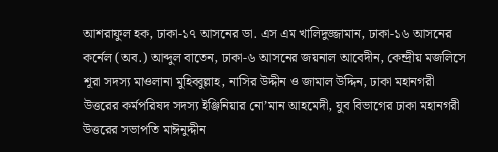আশরাফুল হক, ঢাকা-১৭ আসনের ডা. এস এম খালিদুজ্জামান, ঢাকা-১৬ আসনের কর্নেল (অব.) আব্দুল বাতেন, ঢাকা-৬ আসনের জয়নাল আবেদীন, কেন্দ্রীয় মজলিসে শূরা সদস্য মাওলানা মুহিব্বুল্লাহ, নাসির উদ্দীন ও জামাল উদ্দিন, ঢাকা মহানগরী উত্তরের কর্মপরিষদ সদস্য ইঞ্জিনিয়ার নো’মান আহমেদী, যুব বিভাগের ঢাকা মহানগরী উত্তরের সভাপতি মাঈনুদ্দীন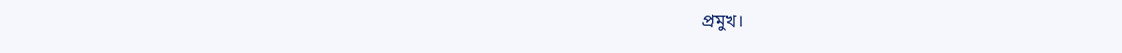প্রমুখ।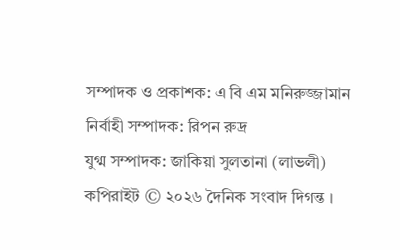সম্পাদক ও প্রকাশক: এ বি এম মনিরুজ্জামান
নির্বাহী সম্পাদক: রিপন রুদ্র
যুগ্ম সম্পাদক: জাকিয়া সুলতানা (লাভলী)
কপিরাইট © ২০২৬ দৈনিক সংবাদ দিগন্ত ।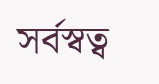সর্বস্বত্ব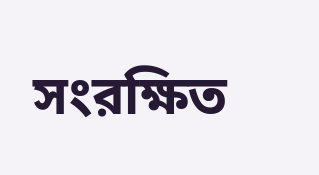সংরক্ষিত